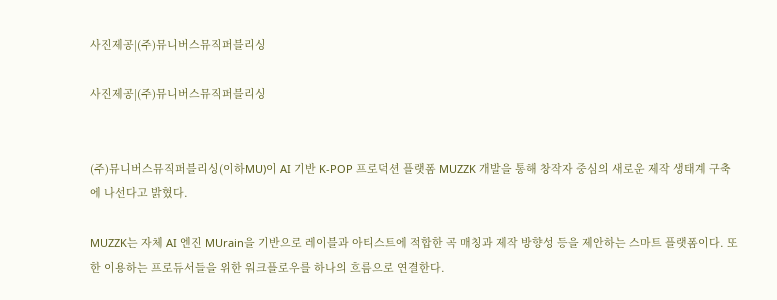사진제공|(주)뮤니버스뮤직퍼블리싱

사진제공|(주)뮤니버스뮤직퍼블리싱


(주)뮤니버스뮤직퍼블리싱(이하MU)이 AI 기반 K-POP 프로덕션 플랫폼 MUZZK 개발을 통해 창작자 중심의 새로운 제작 생태계 구축에 나선다고 밝혔다.

MUZZK는 자체 AI 엔진 MUrain을 기반으로 레이블과 아티스트에 적합한 곡 매칭과 제작 방향성 등을 제안하는 스마트 플랫폼이다. 또한 이용하는 프로듀서들을 위한 워크플로우를 하나의 흐름으로 연결한다.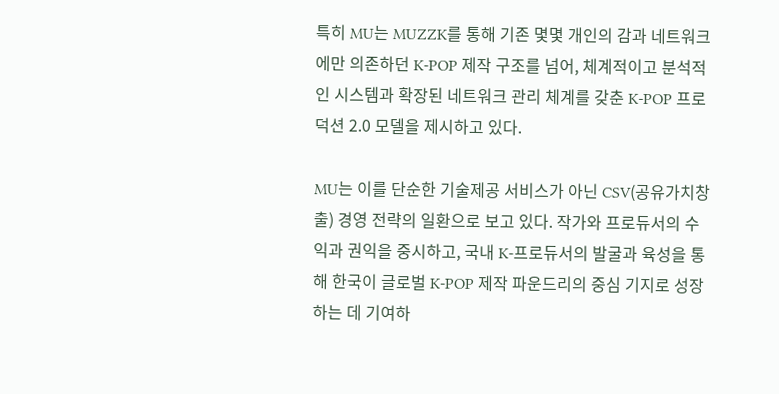특히 MU는 MUZZK를 통해 기존 몇몇 개인의 감과 네트워크에만 의존하던 K-POP 제작 구조를 넘어, 체계적이고 분석적인 시스템과 확장된 네트워크 관리 체계를 갖춘 K-POP 프로덕션 2.0 모델을 제시하고 있다.

MU는 이를 단순한 기술제공 서비스가 아닌 CSV(공유가치창출) 경영 전략의 일환으로 보고 있다. 작가와 프로듀서의 수익과 권익을 중시하고, 국내 K-프로듀서의 발굴과 육성을 통해 한국이 글로벌 K-POP 제작 파운드리의 중심 기지로 성장하는 데 기여하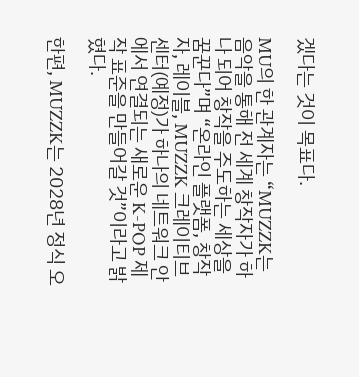겠다는 것이 목표다.

MU의 한 관계자는 “MUZZK는 음악을 통해 전 세계 창작자가 하나 되어 창작을 주도하는 세상을 꿈꾼다”며 “온라인 플랫폼, 창작자, 레이블, MUZZK 크레이티브 센터(예정)가 하나의 네트워크 안에서 연결되는 새로운 K-POP 제작 표준을 만들어갈 것”이라고 밝혔다.

한편, MUZZK는 2028년 정식 오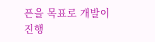픈을 목표로 개발이 진행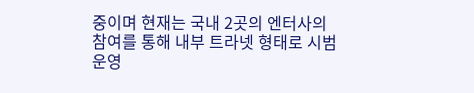중이며 현재는 국내 2곳의 엔터사의 참여를 통해 내부 트라넷 형태로 시범 운영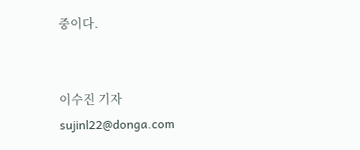중이다.


이수진 기자 sujinl22@donga.com